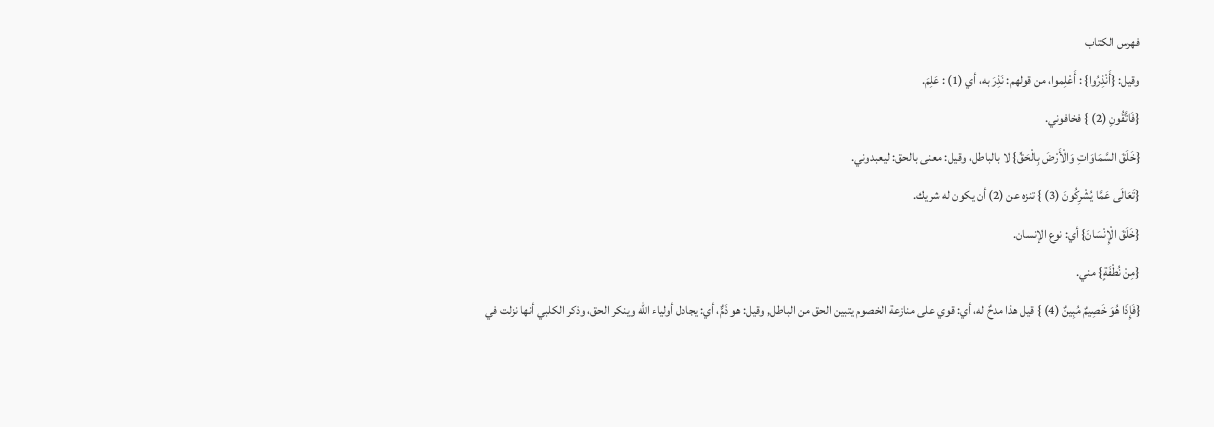فهرس الكتاب
وقيل: {أَنْذِرُوا} : أَعْلِموا، من قولهم: نَذِرَ به، أي (1) : عَلِمَ.
{فَاتَّقُونِ (2) } فخافوني.
{خَلَقَ السَّمَاوَاتِ وَالْأَرْضَ بِالْحَقِّ} لا بالباطل، وقيل: معنى بالحق: ليعبدوني.
{تَعَالَى عَمَّا يُشْرِكُونَ (3) } تنزه عن (2) أن يكون له شريك.
{خَلَقَ الْإِنْسَانَ} أي: نوع الإنسان.
{مِنْ نُطْفَةٍ} مني.
{فَإِذَا هُوَ خَصِيمٌ مُبِينٌ (4) } قيل هذا مدحٌ له، أي: قوي على منازعة الخصوم يتبين الحق من الباطل, وقيل: هو ذَمٌّ، أي: يجادل أولياء الله وينكر الحق، وذكر الكلبي أنها نزلت في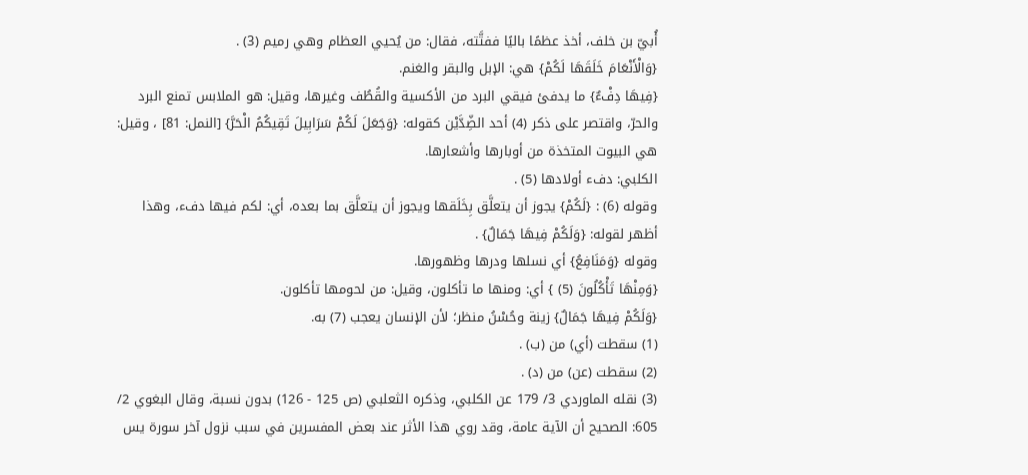أُبيّ بن خلف، أخذ عظمًا باليًا ففتَّته، فقال: من يُحيي العظام وهي رميم (3) .
{وَالْأَنْعَامَ خَلَقَهَا لَكُمْ} هي: الإبل والبقر والغنم.
{فِيهَا دِفْءٌ} ما يدفئ فيقي البرد من الأكسية والقُطُف وغيرها، وقيل: هو الملابس تمنع البرد والحرّ، واقتصر على ذكر (4) أحد الضِّدَّيْن كقوله: {وَجَعَلَ لَكُمْ سَرَابِيلَ تَقِيكُمُ الْحَرَّ} [النمل: 81] ، وقيل: هي البيوت المتخذة من أوبارها وأشعارها.
الكلبي: دفء أولادها (5) .
وقوله (6) : {لَكُمْ} يجوز أن يتعلَّق بِخَلَقها ويجوز أن يتعلَّق بما بعده، أي: لكم فيها دفء، وهذا أظهر لقوله: {وَلَكُمْ فِيهَا جَمَالٌ} .
وقوله {وَمَنَافِعُ} أي نسلها ودرها وظهورها.
{وَمِنْهَا تَأْكُلُونَ (5) } أي: ومنها ما تأكلون، وقيل: من لحومها تأكلون.
{وَلَكُمْ فِيهَا جَمَالٌ} زينة وحُسْنُ منظر؛ لأن الإنسان يعجب (7) به.
(1) سقطت (أي) من (ب) .
(2) سقطت (عن) من (د) .
(3) نقله الماوردي 3/ 179 عن الكلبي، وذكره الثعلبي (ص 125 - 126) بدون نسبة، وقال البغوي 2/ 605: الصحيح أن الآية عامة، وقد روي هذا الأثر عند بعض المفسرين في سبب نزول آخر سورة يس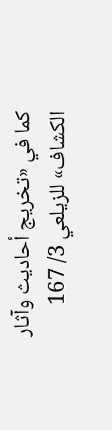كما في «تخريج أحاديث وآثار الكشاف» للزيلعي 3/ 167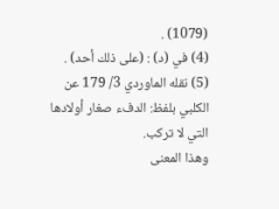(1079) .
(4) في (د) : (على ذلك أحد) .
(5) نقله الماوردي 3/ 179 عن الكلبي بلفظ: الدفء صغار أولادها التي لا تركب.
وهذا المعنى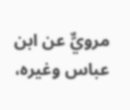مرويٌّ عن ابن عباس وغيره،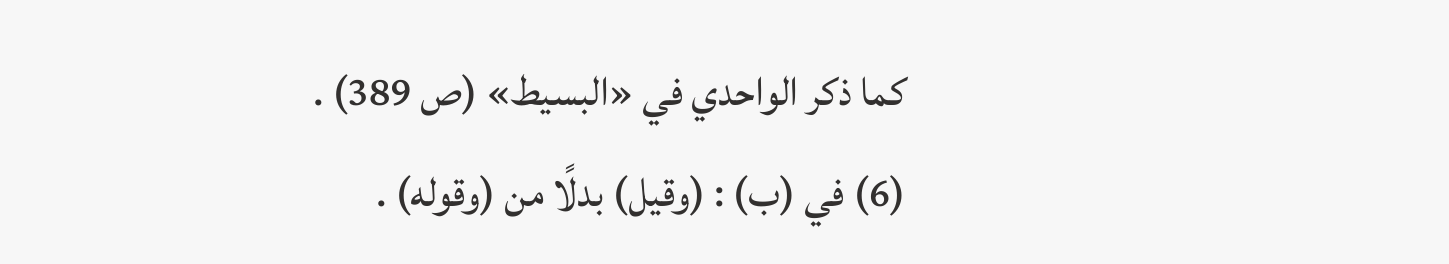كما ذكر الواحدي في «البسيط» (ص 389) .
(6) في (ب) : (وقيل) بدلًا من (وقوله) .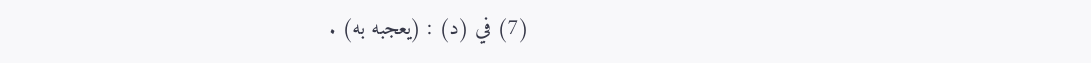(7) في (د) : (يعجبه به) .